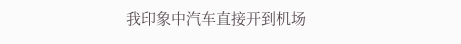我印象中汽车直接开到机场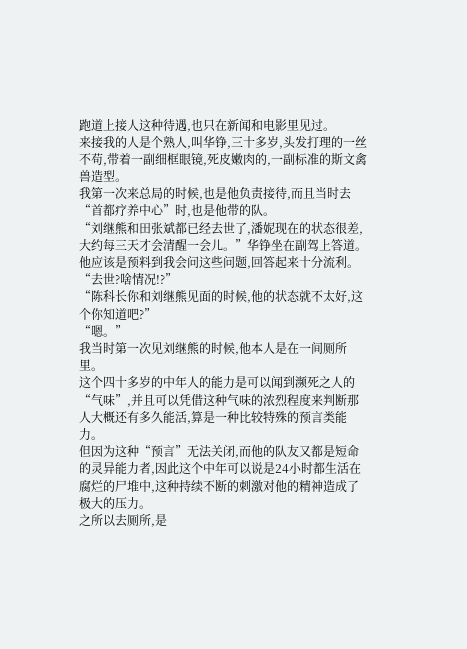跑道上接人这种待遇,也只在新闻和电影里见过。
来接我的人是个熟人,叫华铮,三十多岁,头发打理的一丝不苟,带着一副细框眼镜,死皮嫩肉的,一副标准的斯文禽兽造型。
我第一次来总局的时候,也是他负责接待,而且当时去“首都疗养中心”时,也是他带的队。
“刘继熊和田张斌都已经去世了,潘妮现在的状态很差,大约每三天才会清醒一会儿。”华铮坐在副驾上答道。
他应该是预料到我会问这些问题,回答起来十分流利。
“去世?啥情况!?”
“陈科长你和刘继熊见面的时候,他的状态就不太好,这个你知道吧?”
“嗯。”
我当时第一次见刘继熊的时候,他本人是在一间厕所里。
这个四十多岁的中年人的能力是可以闻到濒死之人的“气味”,并且可以凭借这种气味的浓烈程度来判断那人大概还有多久能活,算是一种比较特殊的预言类能力。
但因为这种“预言”无法关闭,而他的队友又都是短命的灵异能力者,因此这个中年可以说是24小时都生活在腐烂的尸堆中,这种持续不断的刺激对他的精神造成了极大的压力。
之所以去厕所,是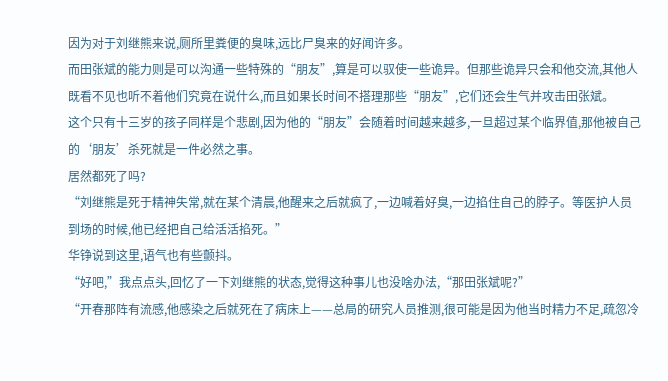因为对于刘继熊来说,厕所里粪便的臭味,远比尸臭来的好闻许多。
而田张斌的能力则是可以沟通一些特殊的“朋友”,算是可以驭使一些诡异。但那些诡异只会和他交流,其他人既看不见也听不着他们究竟在说什么,而且如果长时间不搭理那些“朋友”,它们还会生气并攻击田张斌。
这个只有十三岁的孩子同样是个悲剧,因为他的“朋友”会随着时间越来越多,一旦超过某个临界值,那他被自己的‘朋友’杀死就是一件必然之事。
居然都死了吗?
“刘继熊是死于精神失常,就在某个清晨,他醒来之后就疯了,一边喊着好臭,一边掐住自己的脖子。等医护人员到场的时候,他已经把自己给活活掐死。”
华铮说到这里,语气也有些颤抖。
“好吧,”我点点头,回忆了一下刘继熊的状态,觉得这种事儿也没啥办法,“那田张斌呢?”
“开春那阵有流感,他感染之后就死在了病床上——总局的研究人员推测,很可能是因为他当时精力不足,疏忽冷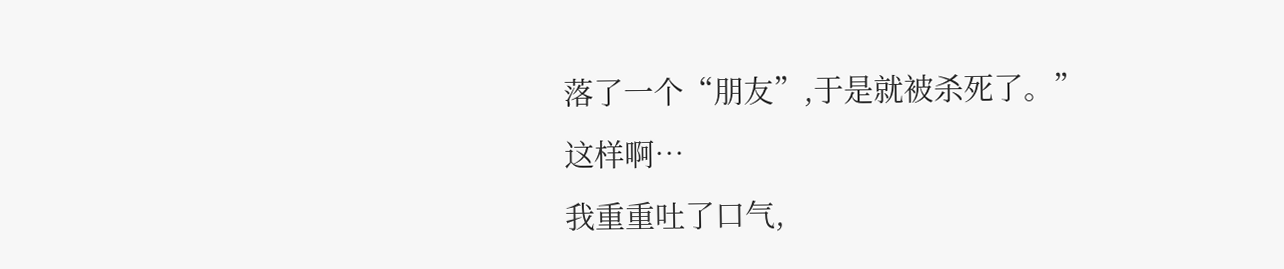落了一个“朋友”,于是就被杀死了。”
这样啊…
我重重吐了口气,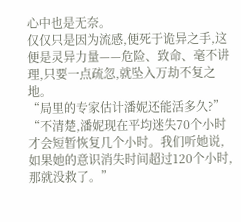心中也是无奈。
仅仅只是因为流感,便死于诡异之手,这便是灵异力量——危险、致命、毫不讲理,只要一点疏忽,就坠入万劫不复之地。
“局里的专家估计潘妮还能活多久?”
“不清楚,潘妮现在平均迷失70个小时才会短暂恢复几个小时。我们听她说,如果她的意识消失时间超过120个小时,那就没救了。”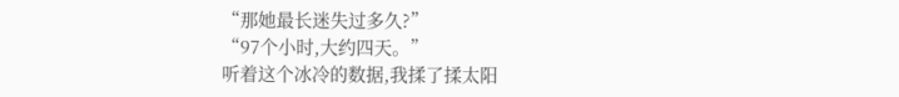“那她最长迷失过多久?”
“97个小时,大约四天。”
听着这个冰冷的数据,我揉了揉太阳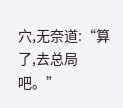穴,无奈道:“算了,去总局吧。”